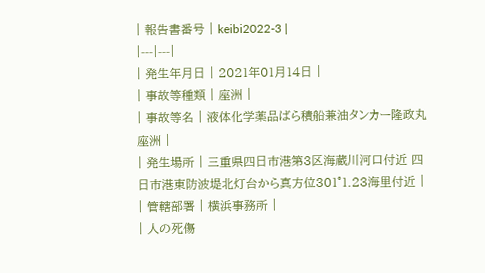| 報告書番号 | keibi2022-3 |
|---|---|
| 発生年月日 | 2021年01月14日 |
| 事故等種類 | 座洲 |
| 事故等名 | 液体化学薬品ばら積船兼油タンカー隆政丸座洲 |
| 発生場所 | 三重県四日市港第3区海蔵川河口付近 四日市港東防波堤北灯台から真方位301°1.23海里付近 |
| 管轄部署 | 横浜事務所 |
| 人の死傷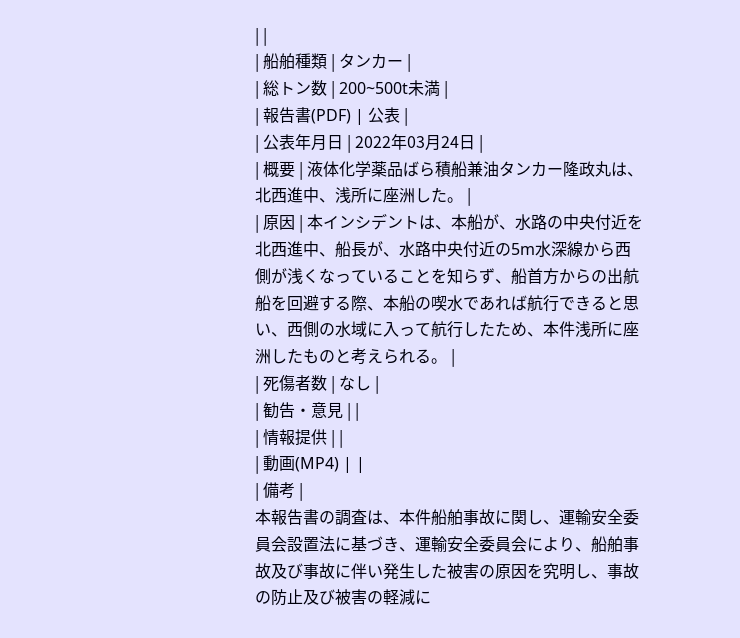| |
| 船舶種類 | タンカー |
| 総トン数 | 200~500t未満 |
| 報告書(PDF) | 公表 |
| 公表年月日 | 2022年03月24日 |
| 概要 | 液体化学薬品ばら積船兼油タンカー隆政丸は、北西進中、浅所に座洲した。 |
| 原因 | 本インシデントは、本船が、水路の中央付近を北西進中、船長が、水路中央付近の5m水深線から西側が浅くなっていることを知らず、船首方からの出航船を回避する際、本船の喫水であれば航行できると思い、西側の水域に入って航行したため、本件浅所に座洲したものと考えられる。 |
| 死傷者数 | なし |
| 勧告・意見 | |
| 情報提供 | |
| 動画(MP4) | |
| 備考 |
本報告書の調査は、本件船舶事故に関し、運輸安全委員会設置法に基づき、運輸安全委員会により、船舶事故及び事故に伴い発生した被害の原因を究明し、事故の防止及び被害の軽減に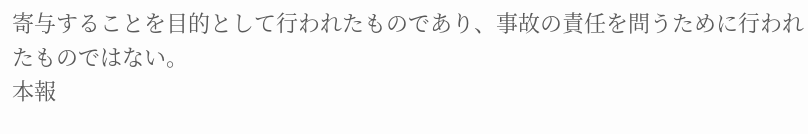寄与することを目的として行われたものであり、事故の責任を問うために行われたものではない。
本報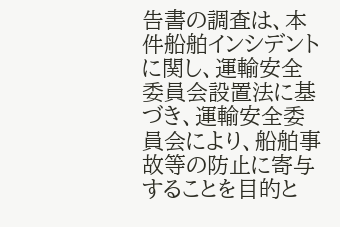告書の調査は、本件船舶インシデントに関し、運輸安全委員会設置法に基づき、運輸安全委員会により、船舶事故等の防止に寄与することを目的と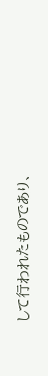して行われたものであり、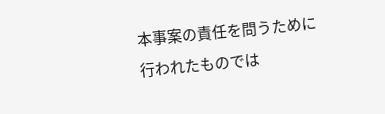本事案の責任を問うために行われたものでは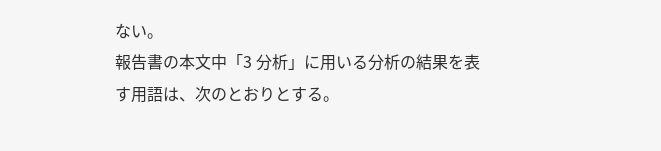ない。
報告書の本文中「3 分析」に用いる分析の結果を表す用語は、次のとおりとする。